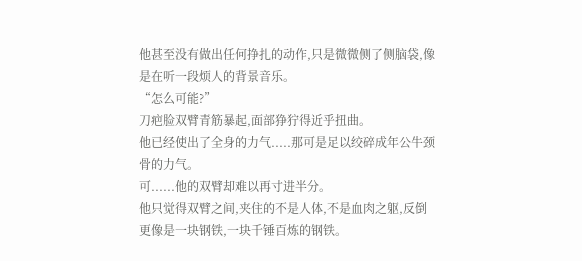他甚至没有做出任何挣扎的动作,只是微微侧了侧脑袋,像是在听一段烦人的背景音乐。
“怎么可能?”
刀疤脸双臂青筋暴起,面部狰狞得近乎扭曲。
他已经使出了全身的力气.....那可是足以绞碎成年公牛颈骨的力气。
可......他的双臂却难以再寸进半分。
他只觉得双臂之间,夹住的不是人体,不是血肉之躯,反倒更像是一块钢铁,一块千锤百炼的钢铁。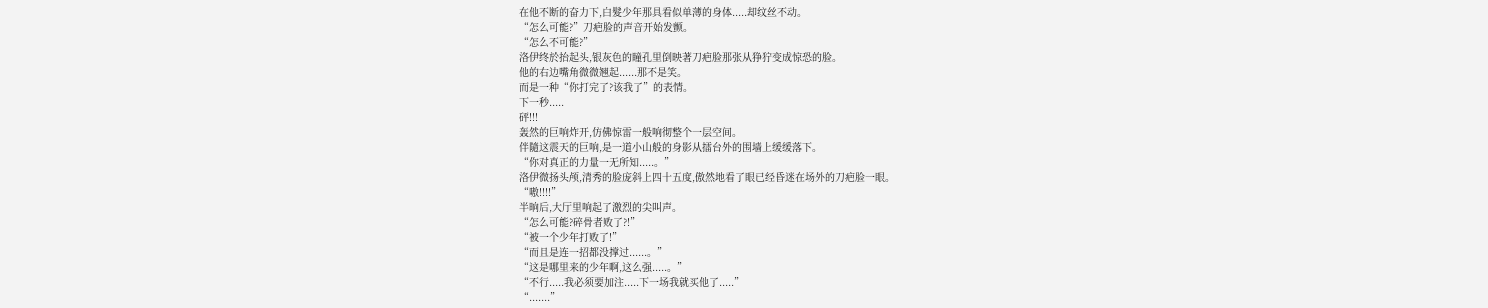在他不断的奋力下,白髮少年那具看似单薄的身体.....却纹丝不动。
“怎么可能?”刀疤脸的声音开始发颤。
“怎么不可能?”
洛伊终於抬起头,银灰色的瞳孔里倒映著刀疤脸那张从狰狞变成惊恐的脸。
他的右边嘴角微微翘起......那不是笑。
而是一种“你打完了?该我了”的表情。
下一秒.....
砰!!!
轰然的巨响炸开,仿佛惊雷一般响彻整个一层空间。
伴隨这震天的巨响,是一道小山般的身影从擂台外的围墙上缓缓落下。
“你对真正的力量一无所知.....。”
洛伊微扬头颅,清秀的脸庞斜上四十五度,傲然地看了眼已经昏迷在场外的刀疤脸一眼。
“嗷!!!!”
半晌后,大厅里响起了激烈的尖叫声。
“怎么可能?碎骨者败了?!”
“被一个少年打败了!”
“而且是连一招都没撑过......。”
“这是哪里来的少年啊,这么强.....。”
“不行.....我必须要加注.....下一场我就买他了.....”
“.......”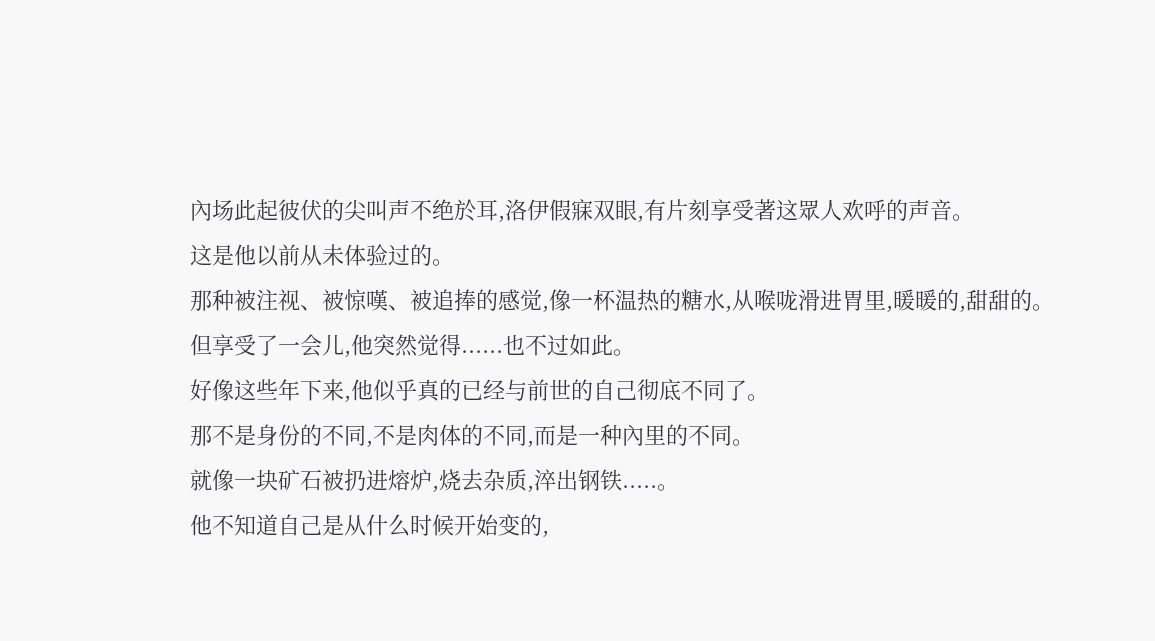內场此起彼伏的尖叫声不绝於耳,洛伊假寐双眼,有片刻享受著这眾人欢呼的声音。
这是他以前从未体验过的。
那种被注视、被惊嘆、被追捧的感觉,像一杯温热的糖水,从喉咙滑进胃里,暖暖的,甜甜的。
但享受了一会儿,他突然觉得......也不过如此。
好像这些年下来,他似乎真的已经与前世的自己彻底不同了。
那不是身份的不同,不是肉体的不同,而是一种內里的不同。
就像一块矿石被扔进熔炉,烧去杂质,淬出钢铁.....。
他不知道自己是从什么时候开始变的,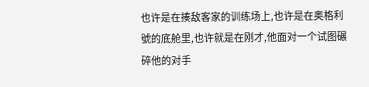也许是在揍敌客家的训练场上,也许是在奥格利號的底舱里,也许就是在刚才,他面对一个试图碾碎他的对手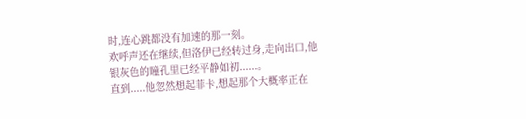时,连心跳都没有加速的那一刻。
欢呼声还在继续,但洛伊已经转过身,走向出口,他银灰色的瞳孔里已经平静如初......。
直到.....他忽然想起菲卡,想起那个大概率正在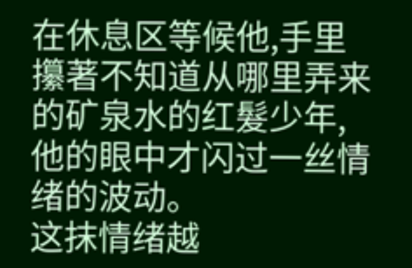在休息区等候他,手里攥著不知道从哪里弄来的矿泉水的红髮少年,他的眼中才闪过一丝情绪的波动。
这抹情绪越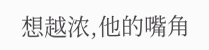想越浓,他的嘴角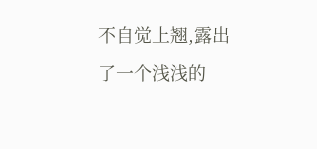不自觉上翘,露出了一个浅浅的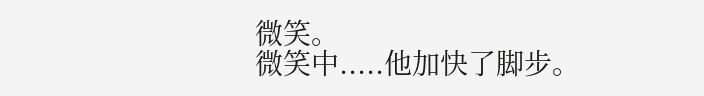微笑。
微笑中.....他加快了脚步。